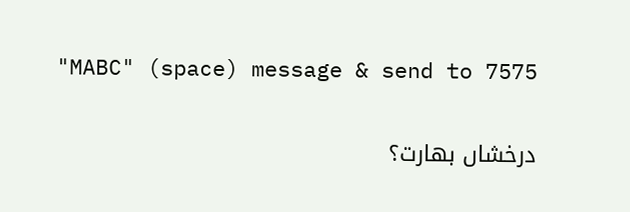"MABC" (space) message & send to 7575

درخشاں بھارت؟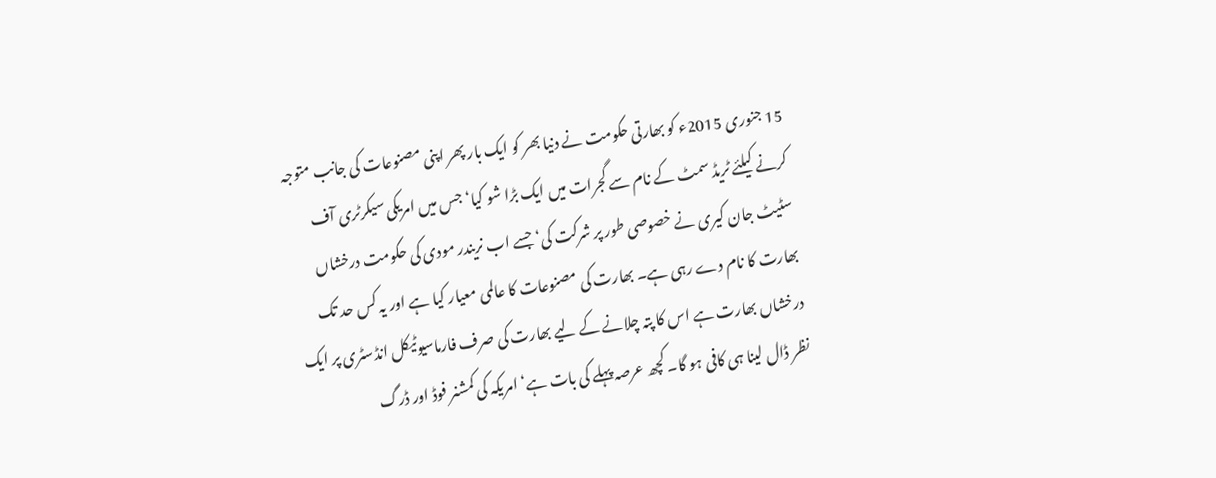15 جنوری 2015ء کو بھارتی حکومت نے دنیا بھر کو ایک بار پھر اپنی مصنوعات کی جانب متوجہ کرنے کیلئے ٹریڈ سمٹ کے نام سے گجرات میں ایک بڑا شو کیا‘ جس میں امریکی سیکرٹری آف سٹیٹ جان کیری نے خصوصی طور پر شرکت کی‘ جسے اب نریندر مودی کی حکومت درخشاں بھارت کا نام دے رہی ہے۔ بھارت کی مصنوعات کا عالمی معیار کیا ہے اور یہ کس حد تک درخشاں بھارت ہے اس کا پتہ چلانے کے لیے بھارت کی صرف فارماسیوٹیکل انڈسٹری پر ایک نظر ڈال لینا ہی کافی ہو گا۔ کچھ عرصہ پہلے کی بات ہے‘ امریکہ کی کمشنر فوڈ اور ڈرگ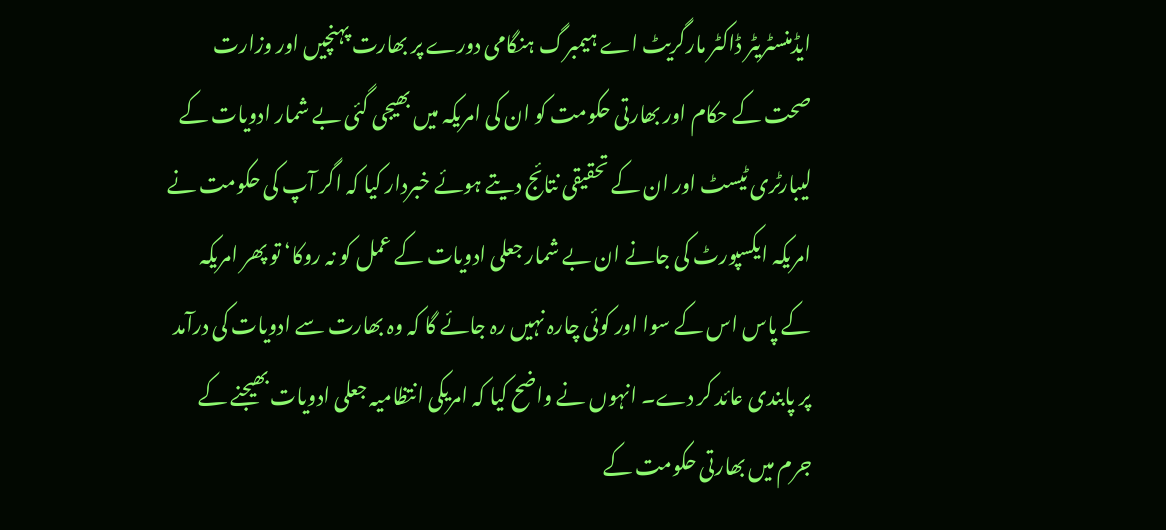ایڈمنسٹریٹر ڈاکٹر مارگریٹ اے ہیمبرگ ہنگامی دورے پر بھارت پہنچیں اور وزارت صحت کے حکام اور بھارتی حکومت کو ان کی امریکہ میں بھیجی گئی بے شمار ادویات کے لیبارٹری ٹیسٹ اور ان کے تحقیقی نتائج دیتے ہوئے خبردار کیا کہ اگر آپ کی حکومت نے امریکہ ایکسپورٹ کی جانے ان بے شمار جعلی ادویات کے عمل کو نہ روکا‘ تو پھر امریکہ کے پاس اس کے سوا اور کوئی چارہ نہیں رہ جائے گا کہ وہ بھارت سے ادویات کی درآمد پر پابندی عائد کر دے۔ انہوں نے واضح کیا کہ امریکی انتظامیہ جعلی ادویات بھیجنے کے جرم میں بھارتی حکومت کے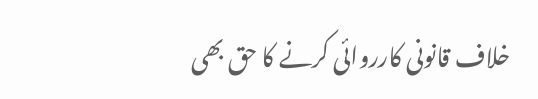خلاف قانونی کارروائی کرنے کا حق بھی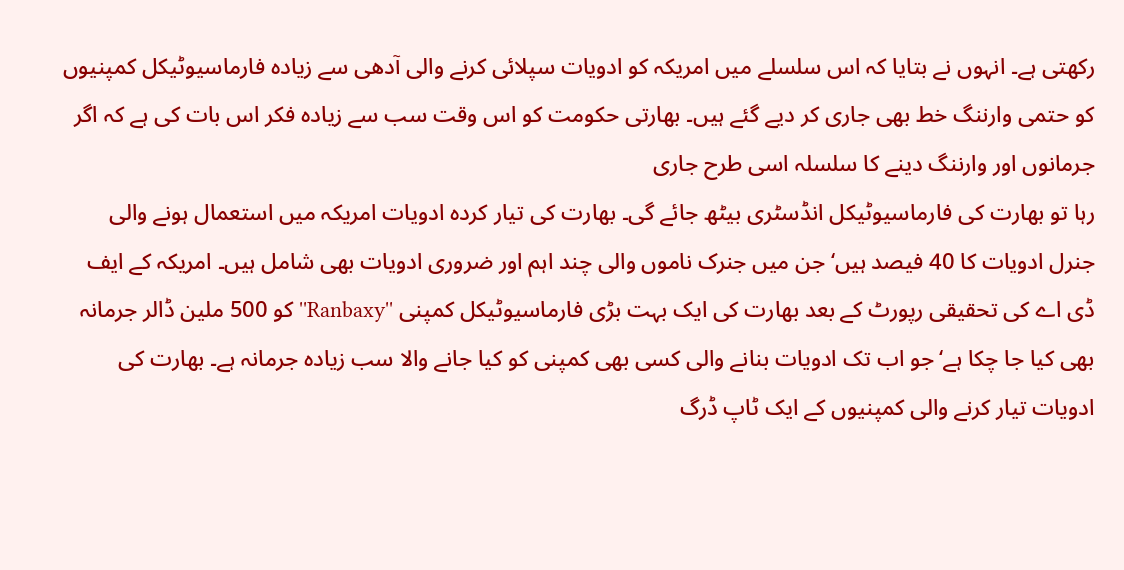رکھتی ہے۔ انہوں نے بتایا کہ اس سلسلے میں امریکہ کو ادویات سپلائی کرنے والی آدھی سے زیادہ فارماسیوٹیکل کمپنیوں کو حتمی وارننگ خط بھی جاری کر دیے گئے ہیں۔ بھارتی حکومت کو اس وقت سب سے زیادہ فکر اس بات کی ہے کہ اگر جرمانوں اور وارننگ دینے کا سلسلہ اسی طرح جاری
رہا تو بھارت کی فارماسیوٹیکل انڈسٹری بیٹھ جائے گی۔ بھارت کی تیار کردہ ادویات امریکہ میں استعمال ہونے والی جنرل ادویات کا 40 فیصد ہیں‘ جن میں جنرک ناموں والی چند اہم اور ضروری ادویات بھی شامل ہیں۔ امریکہ کے ایف ڈی اے کی تحقیقی رپورٹ کے بعد بھارت کی ایک بہت بڑی فارماسیوٹیکل کمپنی ''Ranbaxy'' کو 500 ملین ڈالر جرمانہ بھی کیا جا چکا ہے‘ جو اب تک ادویات بنانے والی کسی بھی کمپنی کو کیا جانے والا سب زیادہ جرمانہ ہے۔ بھارت کی ادویات تیار کرنے والی کمپنیوں کے ایک ٹاپ ڈرگ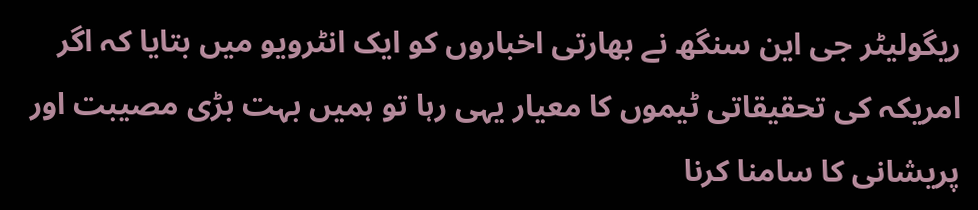ریگولیٹر جی این سنگھ نے بھارتی اخباروں کو ایک انٹرویو میں بتایا کہ اگر امریکہ کی تحقیقاتی ٹیموں کا معیار یہی رہا تو ہمیں بہت بڑی مصیبت اور پریشانی کا سامنا کرنا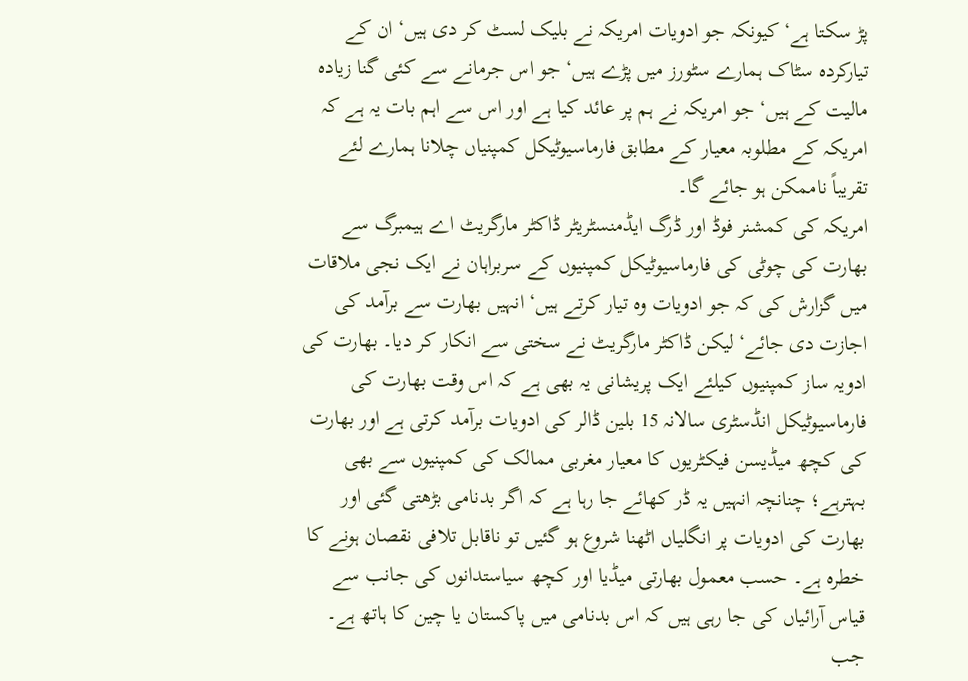پڑ سکتا ہے‘ کیونکہ جو ادویات امریکہ نے بلیک لسٹ کر دی ہیں‘ ان کے تیارکردہ سٹاک ہمارے سٹورز میں پڑے ہیں‘ جو اس جرمانے سے کئی گنا زیادہ مالیت کے ہیں‘ جو امریکہ نے ہم پر عائد کیا ہے اور اس سے اہم بات یہ ہے کہ امریکہ کے مطلوبہ معیار کے مطابق فارماسیوٹیکل کمپنیاں چلانا ہمارے لئے تقریباً ناممکن ہو جائے گا۔
امریکہ کی کمشنر فوڈ اور ڈرگ ایڈمنسٹریٹر ڈاکٹر مارگریٹ اے ہیمبرگ سے بھارت کی چوٹی کی فارماسیوٹیکل کمپنیوں کے سربراہان نے ایک نجی ملاقات میں گزارش کی کہ جو ادویات وہ تیار کرتے ہیں‘ انہیں بھارت سے برآمد کی اجازت دی جائے‘ لیکن ڈاکٹر مارگریٹ نے سختی سے انکار کر دیا۔ بھارت کی ادویہ ساز کمپنیوں کیلئے ایک پریشانی یہ بھی ہے کہ اس وقت بھارت کی فارماسیوٹیکل انڈسٹری سالانہ 15 بلین ڈالر کی ادویات برآمد کرتی ہے اور بھارت کی کچھ میڈیسن فیکٹریوں کا معیار مغربی ممالک کی کمپنیوں سے بھی بہترہے؛ چنانچہ انہیں یہ ڈر کھائے جا رہا ہے کہ اگر بدنامی بڑھتی گئی اور بھارت کی ادویات پر انگلیاں اٹھنا شروع ہو گئیں تو ناقابل تلافی نقصان ہونے کا خطرہ ہے۔ حسب معمول بھارتی میڈیا اور کچھ سیاستدانوں کی جانب سے قیاس آرائیاں کی جا رہی ہیں کہ اس بدنامی میں پاکستان یا چین کا ہاتھ ہے۔ جب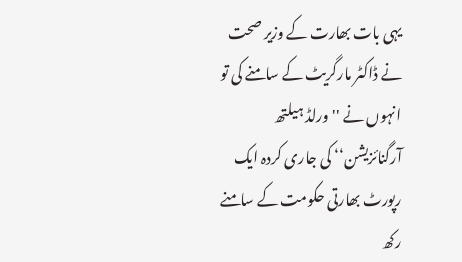یہی بات بھارت کے وزیر صحت نے ڈاکٹر مارگریٹ کے سامنے کی تو انہوں نے ''ورلڈ ہیلتھ آرگنائزیشن‘‘ کی جاری کردہ ایک رپورٹ بھارتی حکومت کے سامنے رکھ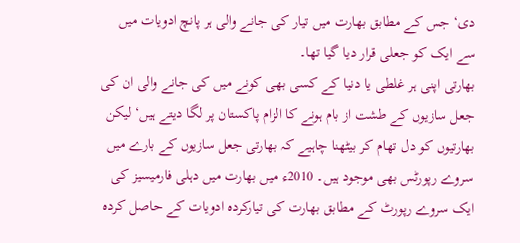دی‘ جس کے مطابق بھارت میں تیار کی جانے والی ہر پانچ ادویات میں سے ایک کو جعلی قرار دیا گیا تھا۔
بھارتی اپنی ہر غلطی یا دنیا کے کسی بھی کونے میں کی جانے والی ان کی جعل سازیوں کے طشت از بام ہونے کا الزام پاکستان پر لگا دیتے ہیں‘ لیکن بھارتیوں کو دل تھام کر بیٹھنا چاہیے کہ بھارتی جعل سازیوں کے بارے میں سروے رپورٹس بھی موجود ہیں۔ 2010ء میں بھارت میں دہلی فارمیسیز کی ایک سروے رپورٹ کے مطابق بھارت کی تیارکردہ ادویات کے حاصل کردہ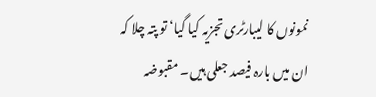نمونوں کا لیبارٹری تجزیہ کیا گیا‘ تو پتہ چلا کہ ان میں بارہ فیصد جعلی ہیں۔ مقبوضہ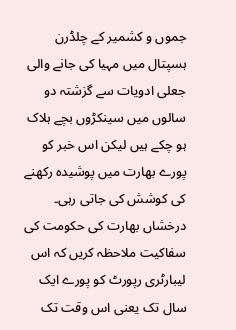جموں و کشمیر کے چلڈرن ہسپتال میں مہیا کی جانے والی جعلی ادویات سے گزشتہ دو سالوں میں سینکڑوں بچے ہلاک ہو چکے ہیں لیکن اس خبر کو پورے بھارت میں پوشیدہ رکھنے کی کوشش کی جاتی رہی۔ درخشاں بھارت کی حکومت کی سفاکیت ملاحظہ کریں کہ اس لیبارٹری رپورٹ کو پورے ایک سال تک یعنی اس وقت تک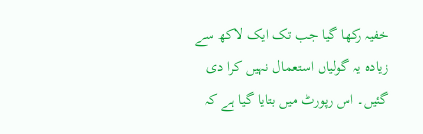خفیہ رکھا گیا جب تک ایک لاکھ سے زیادہ یہ گولیاں استعمال نہیں کرا دی گئیں۔ اس رپورٹ میں بتایا گیا ہے کہ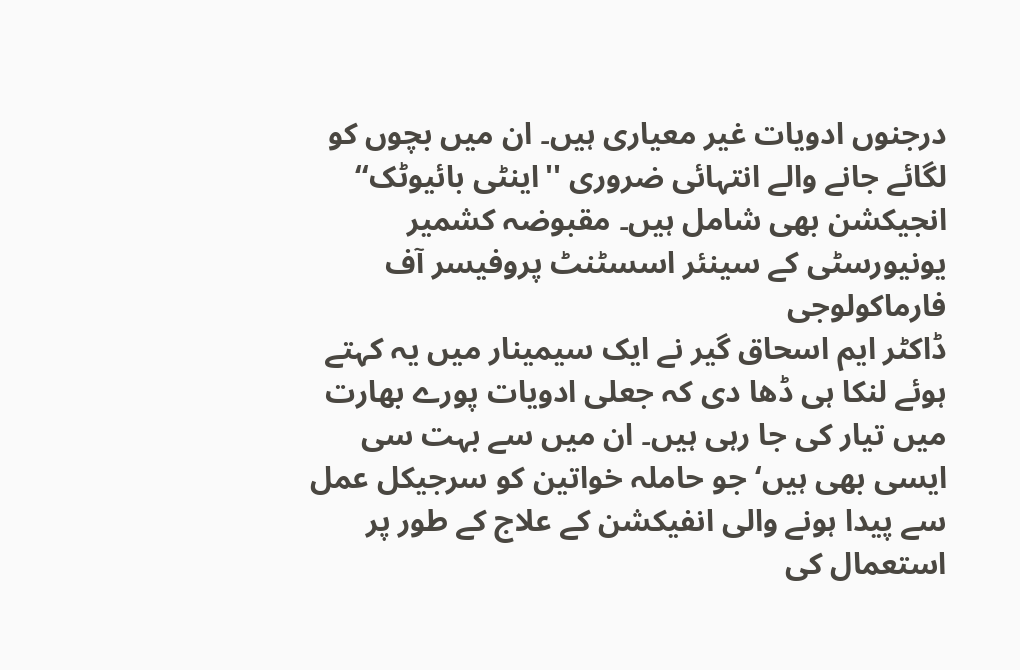درجنوں ادویات غیر معیاری ہیں۔ ان میں بچوں کو لگائے جانے والے انتہائی ضروری ''اینٹی بائیوٹک‘‘ انجیکشن بھی شامل ہیں۔ مقبوضہ کشمیر یونیورسٹی کے سینئر اسسٹنٹ پروفیسر آف فارماکولوجی
ڈاکٹر ایم اسحاق گیر نے ایک سیمینار میں یہ کہتے ہوئے لنکا ہی ڈھا دی کہ جعلی ادویات پورے بھارت میں تیار کی جا رہی ہیں۔ ان میں سے بہت سی ایسی بھی ہیں‘ جو حاملہ خواتین کو سرجیکل عمل سے پیدا ہونے والی انفیکشن کے علاج کے طور پر استعمال کی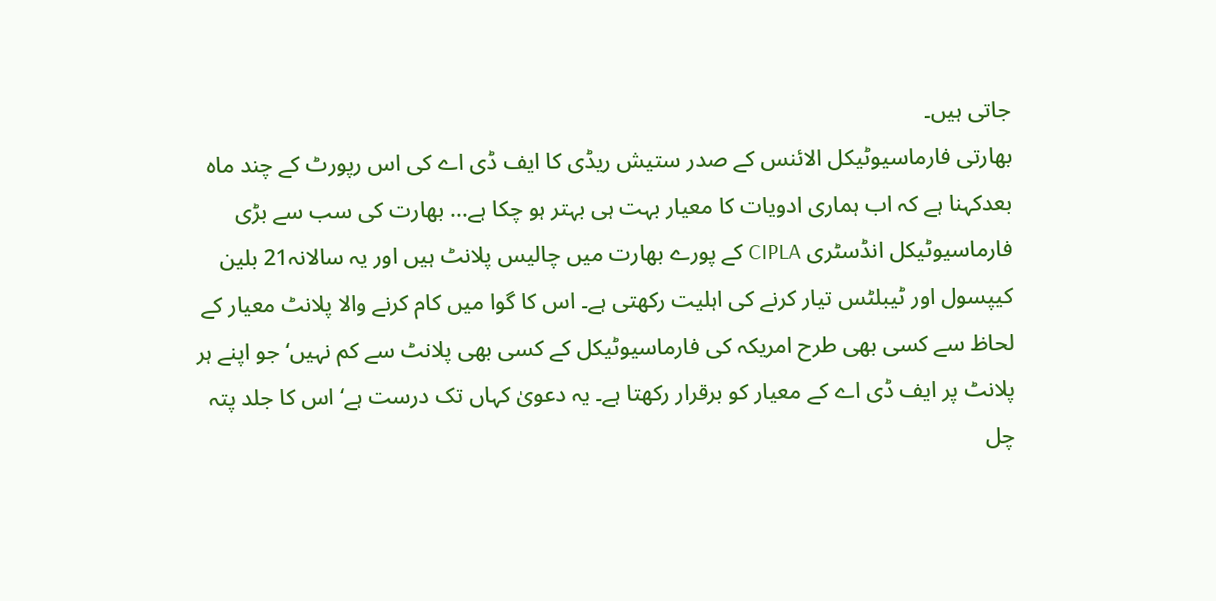جاتی ہیں۔
بھارتی فارماسیوٹیکل الائنس کے صدر ستیش ریڈی کا ایف ڈی اے کی اس رپورٹ کے چند ماہ بعدکہنا ہے کہ اب ہماری ادویات کا معیار بہت ہی بہتر ہو چکا ہے... بھارت کی سب سے بڑی فارماسیوٹیکل انڈسٹری CIPLA کے پورے بھارت میں چالیس پلانٹ ہیں اور یہ سالانہ21 بلین کیپسول اور ٹیبلٹس تیار کرنے کی اہلیت رکھتی ہے۔ اس کا گوا میں کام کرنے والا پلانٹ معیار کے لحاظ سے کسی بھی طرح امریکہ کی فارماسیوٹیکل کے کسی بھی پلانٹ سے کم نہیں‘ جو اپنے ہر پلانٹ پر ایف ڈی اے کے معیار کو برقرار رکھتا ہے۔ یہ دعویٰ کہاں تک درست ہے‘ اس کا جلد پتہ چل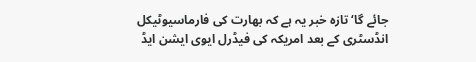جائے گا‘ تازہ خبر یہ ہے کہ بھارت کی فارماسیوٹیکل انڈسٹری کے بعد امریکہ کی فیڈرل ایوی ایشن ایڈ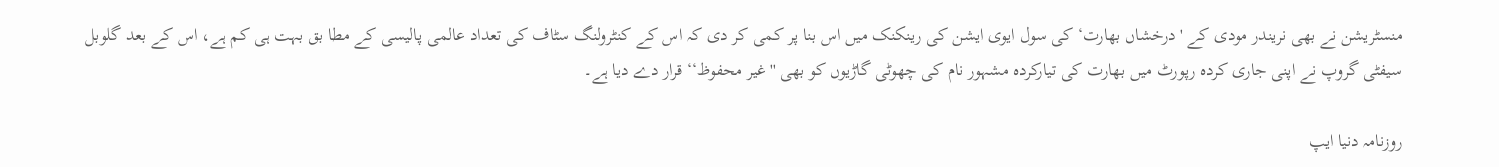منسٹریشن نے بھی نریندر مودی کے 'درخشاں بھارت‘ کی سول ایوی ایشن کی رینکنک میں اس بنا پر کمی کر دی کہ اس کے کنٹرولنگ سٹاف کی تعداد عالمی پالیسی کے مطا بق بہت ہی کم ہے، اس کے بعد گلوبل سیفٹی گروپ نے اپنی جاری کردہ رپورٹ میں بھارت کی تیارکردہ مشہور نام کی چھوٹی گاڑیوں کو بھی ''غیر محفوظ‘‘ قرار دے دیا ہے۔

روزنامہ دنیا ایپ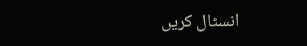انسٹال کریں